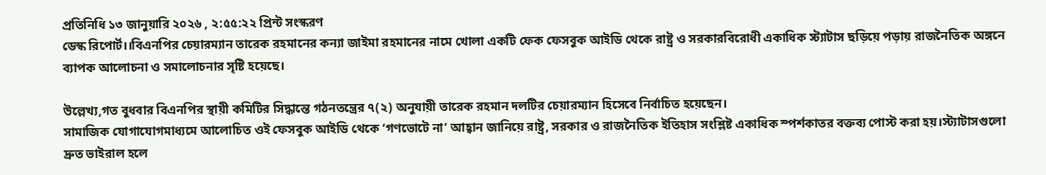প্রতিনিধি ১৩ জানুয়ারি ২০২৬ , ২:৫৫:২২ প্রিন্ট সংস্করণ
ডেস্ক রিপোর্ট।।বিএনপির চেয়ারম্যান তারেক রহমানের কন্যা জাইমা রহমানের নামে খোলা একটি ফেক ফেসবুক আইডি থেকে রাষ্ট্র ও সরকারবিরোধী একাধিক স্ট্যাটাস ছড়িয়ে পড়ায় রাজনৈতিক অঙ্গনে ব্যাপক আলোচনা ও সমালোচনার সৃষ্টি হয়েছে।

উল্লেখ্য,গত বুধবার বিএনপির স্থায়ী কমিটির সিদ্ধান্তে গঠনতন্ত্রের ৭(২) অনুযায়ী তারেক রহমান দলটির চেয়ারম্যান হিসেবে নির্বাচিত হয়েছেন।
সামাজিক যোগাযোগমাধ্যমে আলোচিত ওই ফেসবুক আইডি থেকে ‘গণভোটে না’ আহ্বান জানিয়ে রাষ্ট্র, সরকার ও রাজনৈতিক ইতিহাস সংশ্লিষ্ট একাধিক স্পর্শকাতর বক্তব্য পোস্ট করা হয়।স্ট্যাটাসগুলো দ্রুত ভাইরাল হলে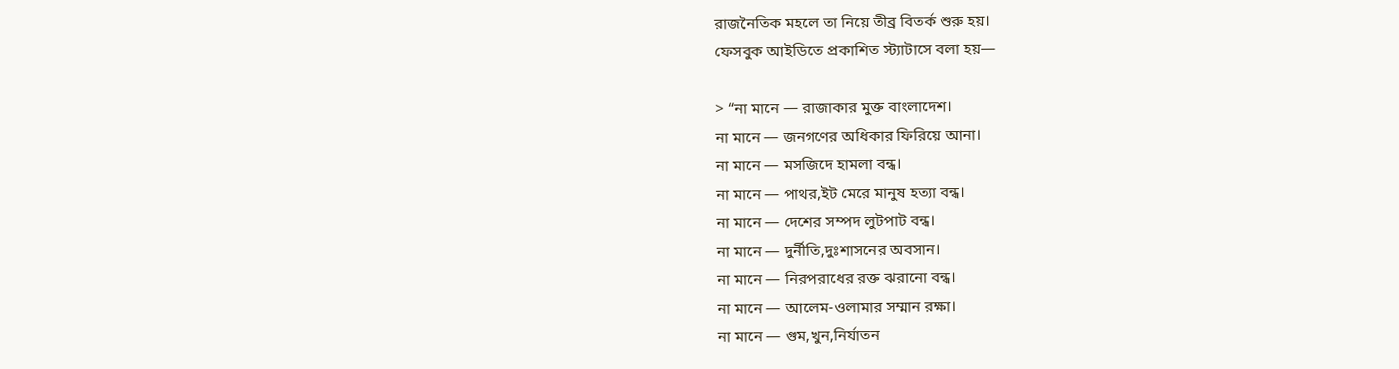রাজনৈতিক মহলে তা নিয়ে তীব্র বিতর্ক শুরু হয়।
ফেসবুক আইডিতে প্রকাশিত স্ট্যাটাসে বলা হয়—

> “না মানে — রাজাকার মুক্ত বাংলাদেশ।
না মানে — জনগণের অধিকার ফিরিয়ে আনা।
না মানে — মসজিদে হামলা বন্ধ।
না মানে — পাথর,ইট মেরে মানুষ হত্যা বন্ধ।
না মানে — দেশের সম্পদ লুটপাট বন্ধ।
না মানে — দুর্নীতি,দুঃশাসনের অবসান।
না মানে — নিরপরাধের রক্ত ঝরানো বন্ধ।
না মানে — আলেম-ওলামার সম্মান রক্ষা।
না মানে — গুম,খুন,নির্যাতন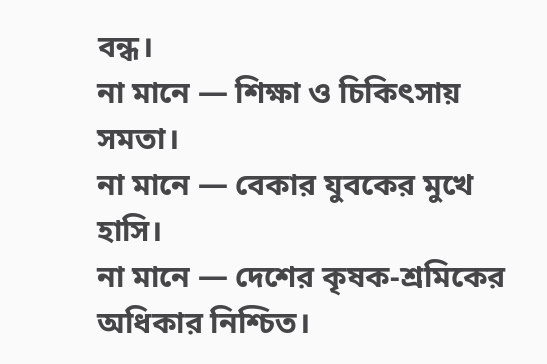বন্ধ।
না মানে — শিক্ষা ও চিকিৎসায় সমতা।
না মানে — বেকার যুবকের মুখে হাসি।
না মানে — দেশের কৃষক-শ্রমিকের অধিকার নিশ্চিত।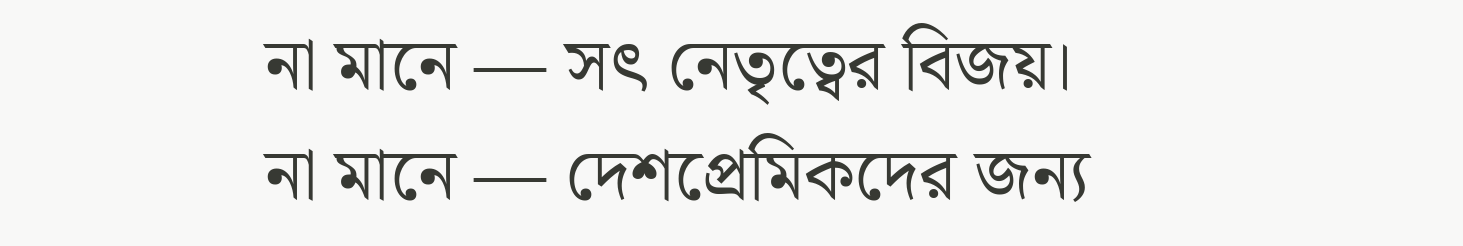না মানে — সৎ নেতৃত্বের বিজয়।
না মানে — দেশপ্রেমিকদের জন্য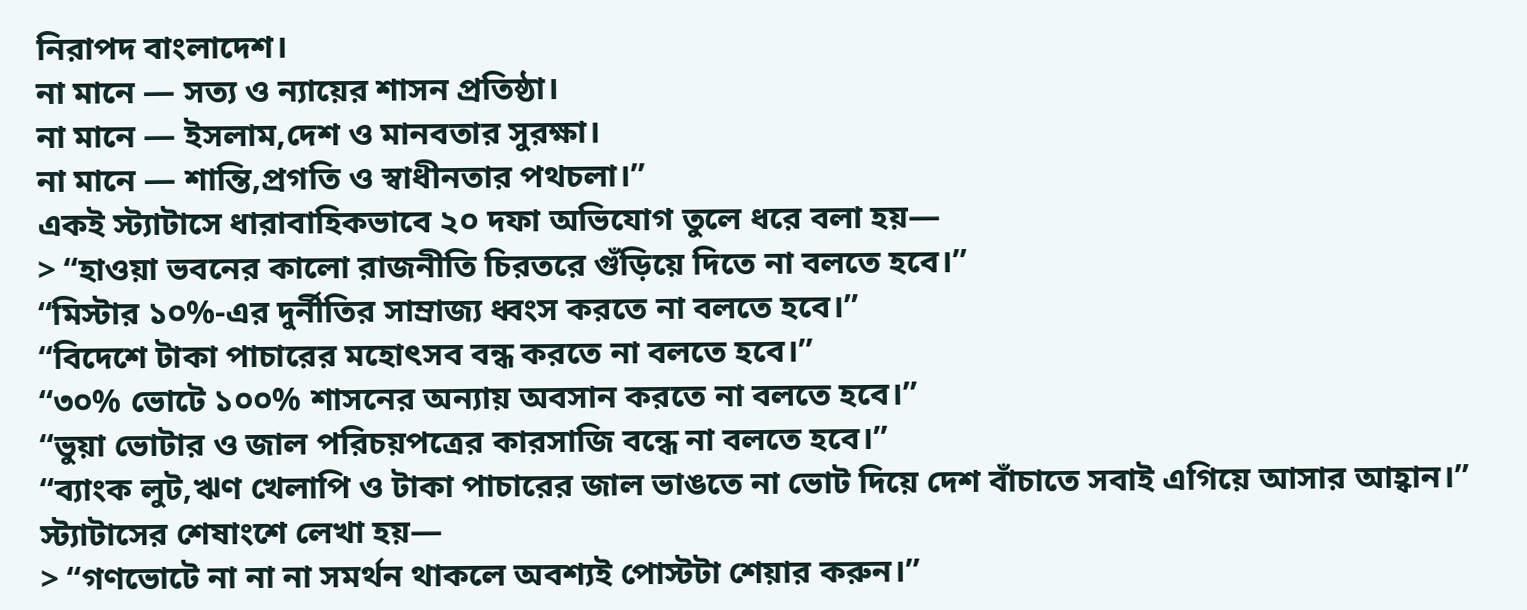নিরাপদ বাংলাদেশ।
না মানে — সত্য ও ন্যায়ের শাসন প্রতিষ্ঠা।
না মানে — ইসলাম,দেশ ও মানবতার সুরক্ষা।
না মানে — শান্তি,প্রগতি ও স্বাধীনতার পথচলা।”
একই স্ট্যাটাসে ধারাবাহিকভাবে ২০ দফা অভিযোগ তুলে ধরে বলা হয়—
> “হাওয়া ভবনের কালো রাজনীতি চিরতরে গুঁড়িয়ে দিতে না বলতে হবে।”
“মিস্টার ১০%-এর দুর্নীতির সাম্রাজ্য ধ্বংস করতে না বলতে হবে।”
“বিদেশে টাকা পাচারের মহোৎসব বন্ধ করতে না বলতে হবে।”
“৩০% ভোটে ১০০% শাসনের অন্যায় অবসান করতে না বলতে হবে।”
“ভুয়া ভোটার ও জাল পরিচয়পত্রের কারসাজি বন্ধে না বলতে হবে।”
“ব্যাংক লুট,ঋণ খেলাপি ও টাকা পাচারের জাল ভাঙতে না ভোট দিয়ে দেশ বাঁচাতে সবাই এগিয়ে আসার আহ্বান।”
স্ট্যাটাসের শেষাংশে লেখা হয়—
> “গণভোটে না না না সমর্থন থাকলে অবশ্যই পোস্টটা শেয়ার করুন।”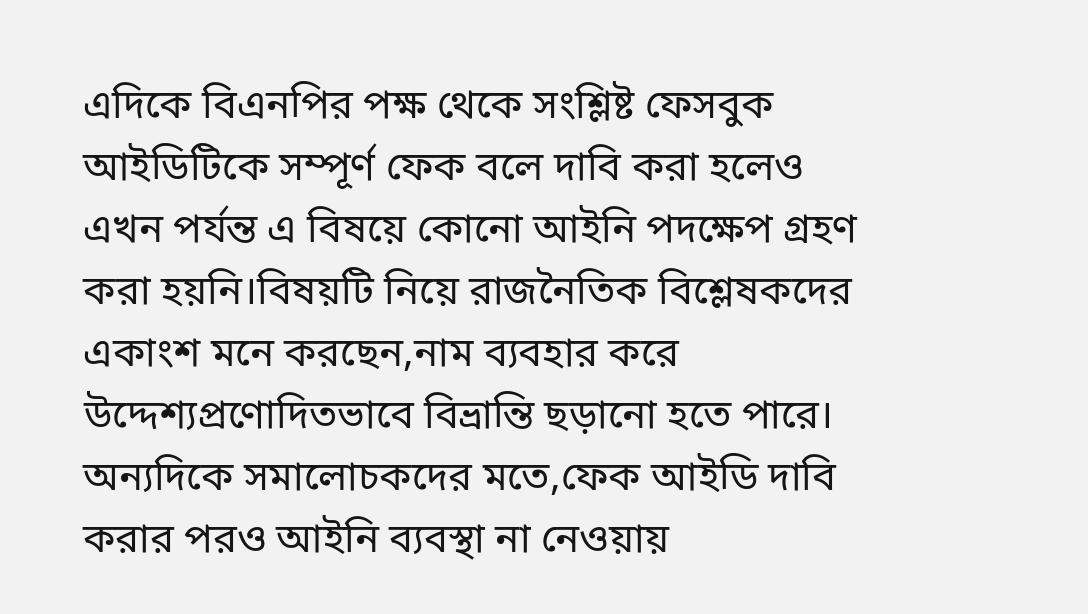এদিকে বিএনপির পক্ষ থেকে সংশ্লিষ্ট ফেসবুক আইডিটিকে সম্পূর্ণ ফেক বলে দাবি করা হলেও এখন পর্যন্ত এ বিষয়ে কোনো আইনি পদক্ষেপ গ্রহণ করা হয়নি।বিষয়টি নিয়ে রাজনৈতিক বিশ্লেষকদের একাংশ মনে করছেন,নাম ব্যবহার করে উদ্দেশ্যপ্রণোদিতভাবে বিভ্রান্তি ছড়ানো হতে পারে।
অন্যদিকে সমালোচকদের মতে,ফেক আইডি দাবি করার পরও আইনি ব্যবস্থা না নেওয়ায়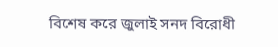বিশেষ করে জুলাই সনদ বিরোধী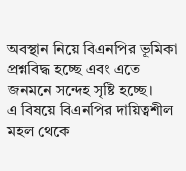অবস্থান নিয়ে বিএনপির ভূমিকা প্রশ্নবিদ্ধ হচ্ছে এবং এতে জনমনে সন্দেহ সৃষ্টি হচ্ছে।
এ বিষয়ে বিএনপির দায়িত্বশীল মহল থেকে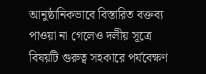আনুষ্ঠানিকভাবে বিস্তারিত বক্তব্য পাওয়া না গেলেও দলীয় সূত্রে বিষয়টি গুরুত্ব সহকারে পর্যবেক্ষণ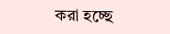করা হচ্ছে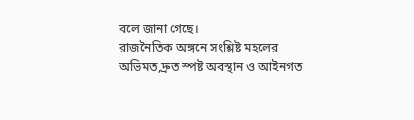বলে জানা গেছে।
রাজনৈতিক অঙ্গনে সংশ্লিষ্ট মহলের অভিমত,দ্রুত স্পষ্ট অবস্থান ও আইনগত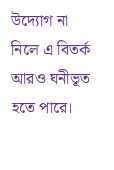উদ্যোগ না নিলে এ বিতর্ক আরও ঘনীভূত হতে পারে।